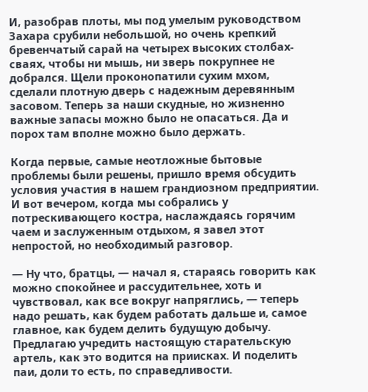И, разобрав плоты, мы под умелым руководством Захара срубили небольшой, но очень крепкий бревенчатый сарай на четырех высоких столбах-сваях, чтобы ни мышь, ни зверь покрупнее не добрался. Щели проконопатили сухим мхом, сделали плотную дверь с надежным деревянным засовом. Теперь за наши скудные, но жизненно важные запасы можно было не опасаться. Да и порох там вполне можно было держать.

Когда первые, самые неотложные бытовые проблемы были решены, пришло время обсудить условия участия в нашем грандиозном предприятии. И вот вечером, когда мы собрались у потрескивающего костра, наслаждаясь горячим чаем и заслуженным отдыхом, я завел этот непростой, но необходимый разговор.

— Ну что, братцы, — начал я, стараясь говорить как можно спокойнее и рассудительнее, хоть и чувствовал, как все вокруг напряглись, — теперь надо решать, как будем работать дальше и, самое главное, как будем делить будущую добычу. Предлагаю учредить настоящую старательскую артель, как это водится на приисках. И поделить паи, доли то есть, по справедливости.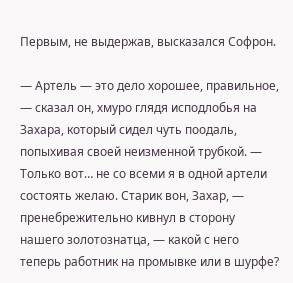Первым, не выдержав, высказался Софрон.

— Артель — это дело хорошее, правильное, — сказал он, хмуро глядя исподлобья на Захара, который сидел чуть поодаль, попыхивая своей неизменной трубкой. — Только вот… не со всеми я в одной артели состоять желаю. Старик вон, Захар, — пренебрежительно кивнул в сторону нашего золотознатца, — какой с него теперь работник на промывке или в шурфе?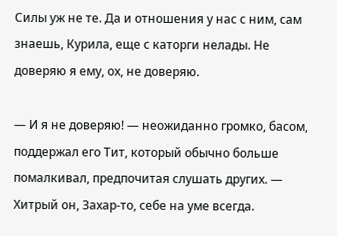Силы уж не те. Да и отношения у нас с ним, сам знаешь, Курила, еще с каторги нелады. Не доверяю я ему, ох, не доверяю.

— И я не доверяю! — неожиданно громко, басом, поддержал его Тит, который обычно больше помалкивал, предпочитая слушать других. — Хитрый он, Захар-то, себе на уме всегда.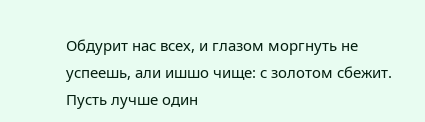Обдурит нас всех, и глазом моргнуть не успеешь, али ишшо чище: с золотом сбежит. Пусть лучше один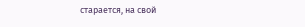старается, на свой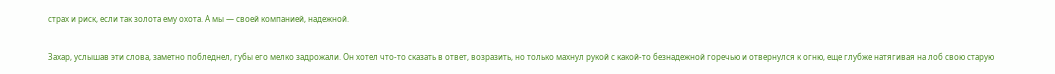страх и риск, если так золота ему охота. А мы — своей компанией, надежной.

Захар, услышав эти слова, заметно побледнел, губы его мелко задрожали. Он хотел что-то сказать в ответ, возразить, но только махнул рукой с какой-то безнадежной горечью и отвернулся к огню, еще глубже натягивая на лоб свою старую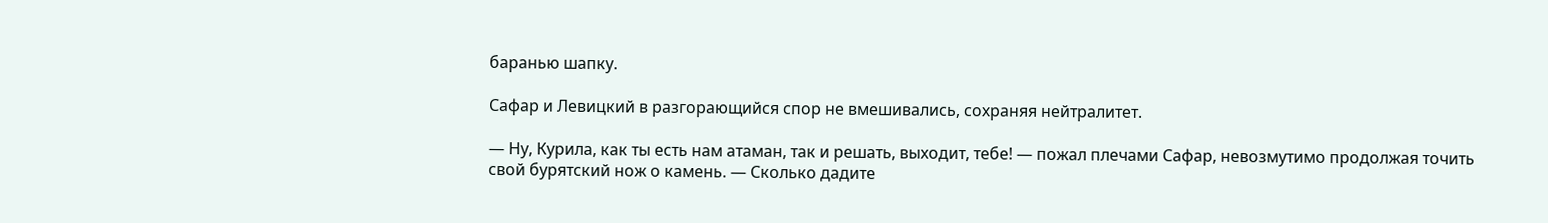баранью шапку.

Сафар и Левицкий в разгорающийся спор не вмешивались, сохраняя нейтралитет.

— Ну, Курила, как ты есть нам атаман, так и решать, выходит, тебе! — пожал плечами Сафар, невозмутимо продолжая точить свой бурятский нож о камень. — Сколько дадите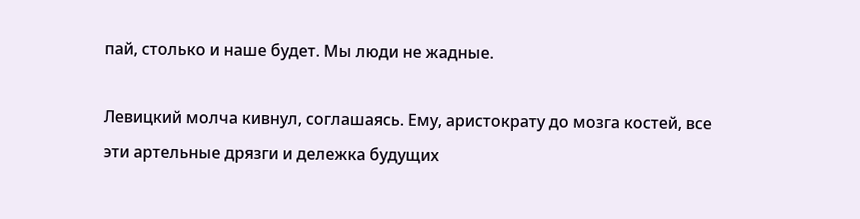пай, столько и наше будет. Мы люди не жадные.

Левицкий молча кивнул, соглашаясь. Ему, аристократу до мозга костей, все эти артельные дрязги и дележка будущих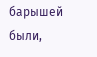барышей были,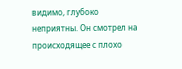видимо, глубоко неприятны. Он смотрел на происходящее с плохо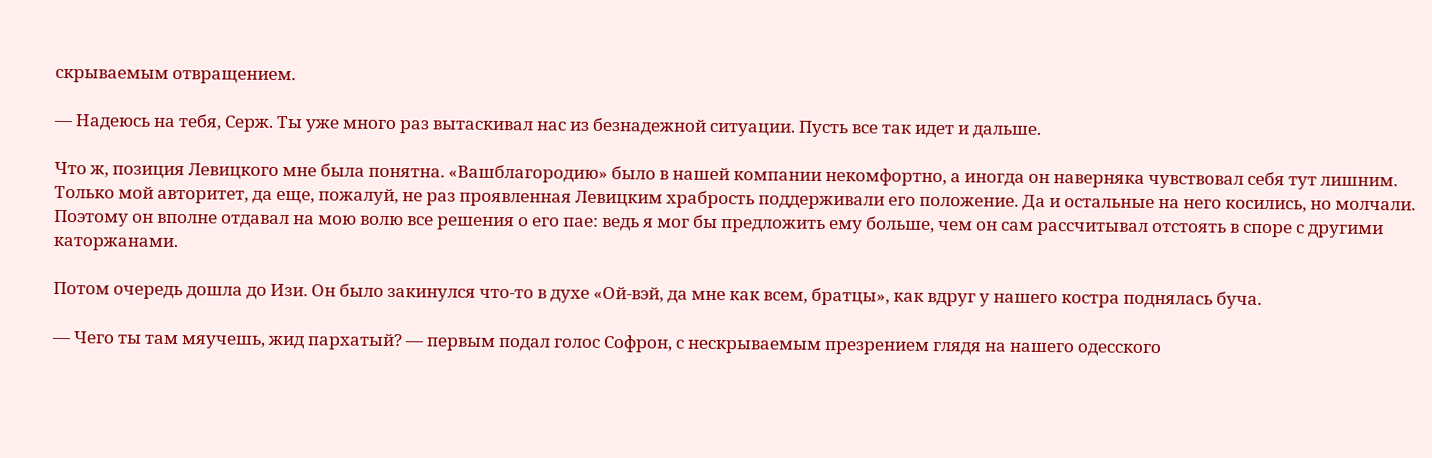скрываемым отвращением.

— Надеюсь на тебя, Серж. Ты уже много раз вытаскивал нас из безнадежной ситуации. Пусть все так идет и дальше.

Что ж, позиция Левицкого мне была понятна. «Вашблагородию» было в нашей компании некомфортно, а иногда он наверняка чувствовал себя тут лишним. Только мой авторитет, да еще, пожалуй, не раз проявленная Левицким храбрость поддерживали его положение. Да и остальные на него косились, но молчали. Поэтому он вполне отдавал на мою волю все решения о его пае: ведь я мог бы предложить ему больше, чем он сам рассчитывал отстоять в споре с другими каторжанами.

Потом очередь дошла до Изи. Он было закинулся что-то в духе «Ой-вэй, да мне как всем, братцы», как вдруг у нашего костра поднялась буча.

— Чего ты там мяучешь, жид пархатый? — первым подал голос Софрон, с нескрываемым презрением глядя на нашего одесского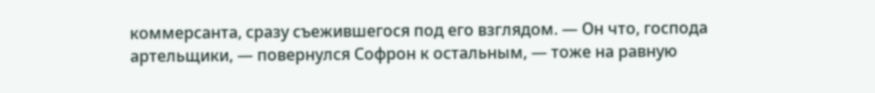коммерсанта, сразу съежившегося под его взглядом. — Он что, господа артельщики, — повернулся Софрон к остальным, — тоже на равную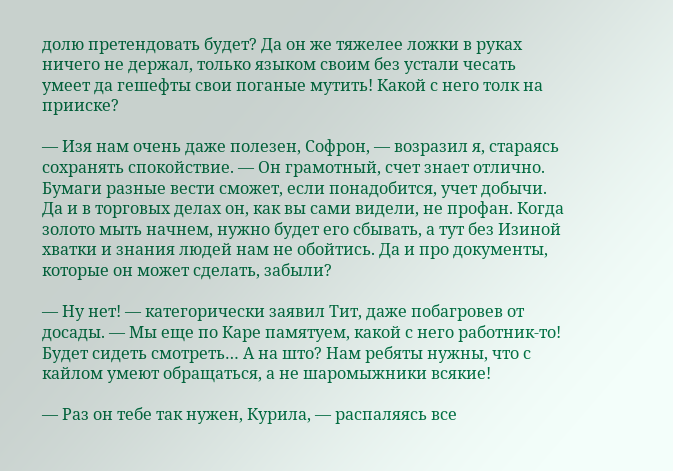долю претендовать будет? Да он же тяжелее ложки в руках ничего не держал, только языком своим без устали чесать умеет да гешефты свои поганые мутить! Какой с него толк на прииске?

— Изя нам очень даже полезен, Софрон, — возразил я, стараясь сохранять спокойствие. — Он грамотный, счет знает отлично. Бумаги разные вести сможет, если понадобится, учет добычи. Да и в торговых делах он, как вы сами видели, не профан. Когда золото мыть начнем, нужно будет его сбывать, а тут без Изиной хватки и знания людей нам не обойтись. Да и про документы, которые он может сделать, забыли?

— Ну нет! — категорически заявил Тит, даже побагровев от досады. — Мы еще по Каре памятуем, какой с него работник-то! Будет сидеть смотреть… А на што? Нам ребяты нужны, что с кайлом умеют обращаться, а не шаромыжники всякие!

— Раз он тебе так нужен, Курила, — распаляясь все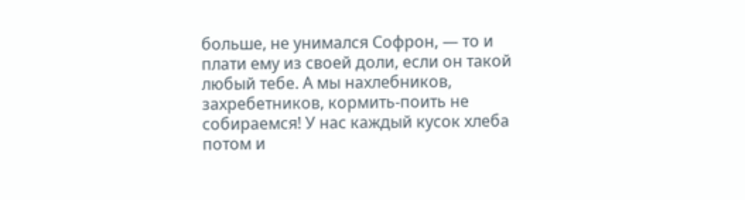больше, не унимался Софрон, — то и плати ему из своей доли, если он такой любый тебе. А мы нахлебников, захребетников, кормить-поить не собираемся! У нас каждый кусок хлеба потом и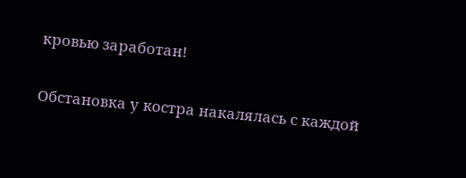кровью заработан!

Обстановка у костра накалялась с каждой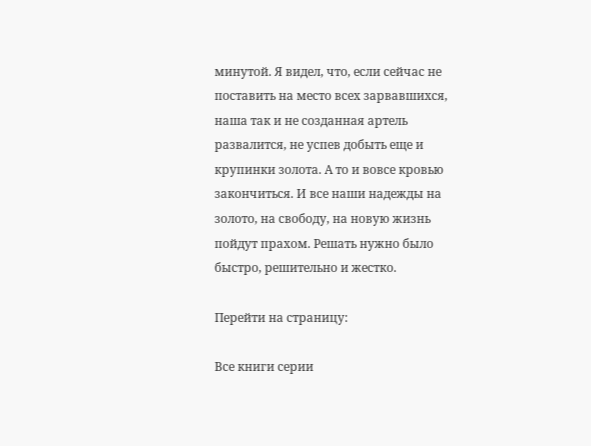минутой. Я видел, что, если сейчас не поставить на место всех зарвавшихся, наша так и не созданная артель развалится, не успев добыть еще и крупинки золота. А то и вовсе кровью закончиться. И все наши надежды на золото, на свободу, на новую жизнь пойдут прахом. Решать нужно было быстро, решительно и жестко.

Перейти на страницу:

Все книги серии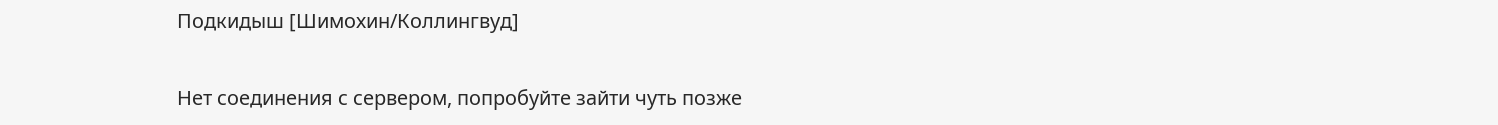Подкидыш [Шимохин/Коллингвуд]

Нет соединения с сервером, попробуйте зайти чуть позже